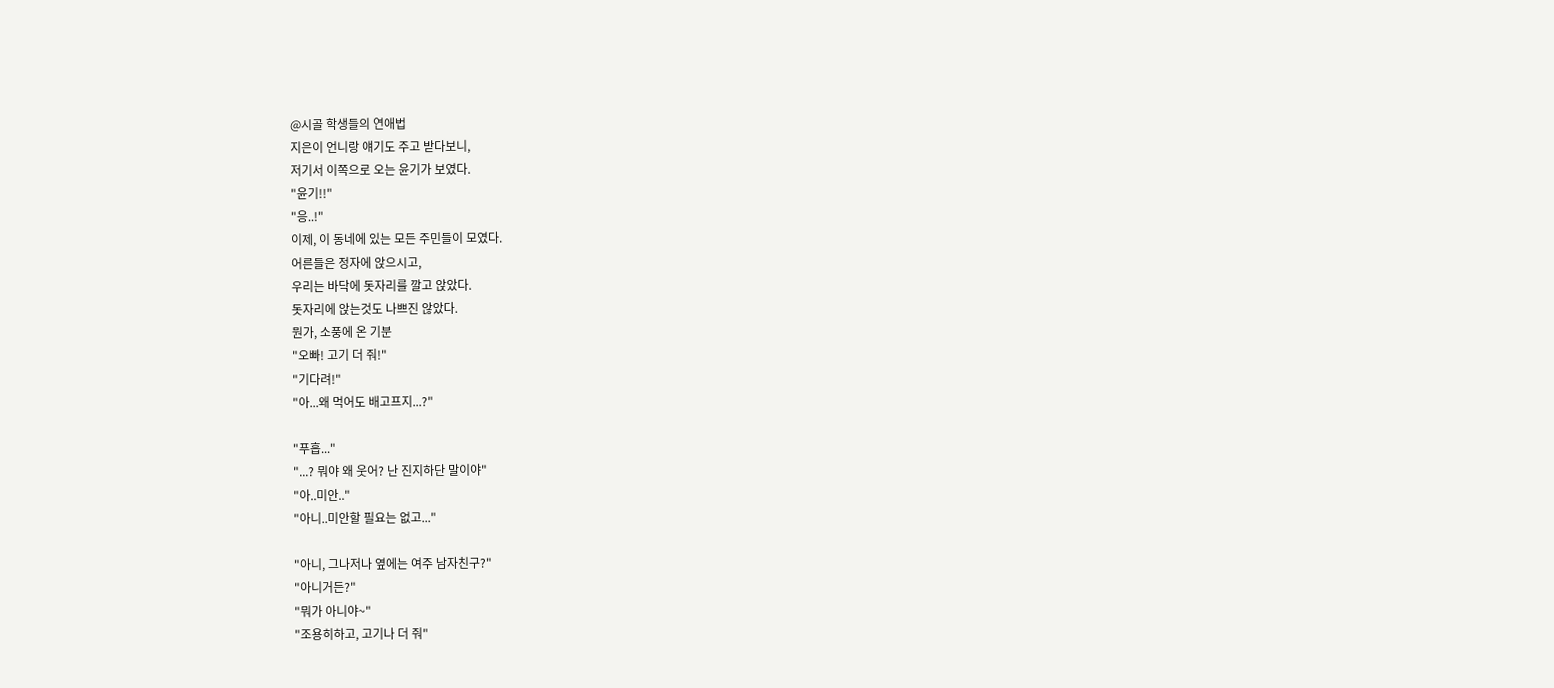@시골 학생들의 연애법
지은이 언니랑 얘기도 주고 받다보니,
저기서 이쪽으로 오는 윤기가 보였다.
"윤기!!"
"응..!"
이제, 이 동네에 있는 모든 주민들이 모였다.
어른들은 정자에 앉으시고,
우리는 바닥에 돗자리를 깔고 앉았다.
돗자리에 앉는것도 나쁘진 않았다.
뭔가, 소풍에 온 기분
"오빠! 고기 더 줘!"
"기다려!"
"아...왜 먹어도 배고프지...?"

"푸흡..."
"...? 뭐야 왜 웃어? 난 진지하단 말이야"
"아..미안.."
"아니..미안할 필요는 없고..."

"아니, 그나저나 옆에는 여주 남자친구?"
"아니거든?"
"뭐가 아니야~"
"조용히하고, 고기나 더 줘"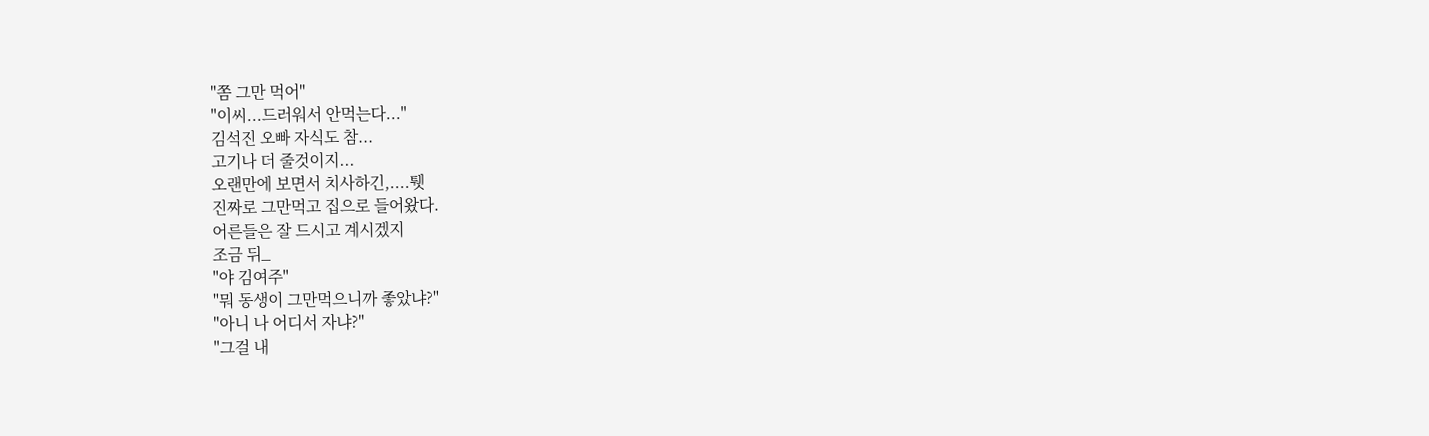"쫌 그만 먹어"
"이씨...드러워서 안먹는다..."
김석진 오빠 자식도 참...
고기나 더 줄것이지...
오랜만에 보면서 치사하긴,....퉷
진짜로 그만먹고 집으로 들어왔다.
어른들은 잘 드시고 계시겠지
조금 뒤_
"야 김여주"
"뭐 동생이 그만먹으니까 좋았냐?"
"아니 나 어디서 자냐?"
"그걸 내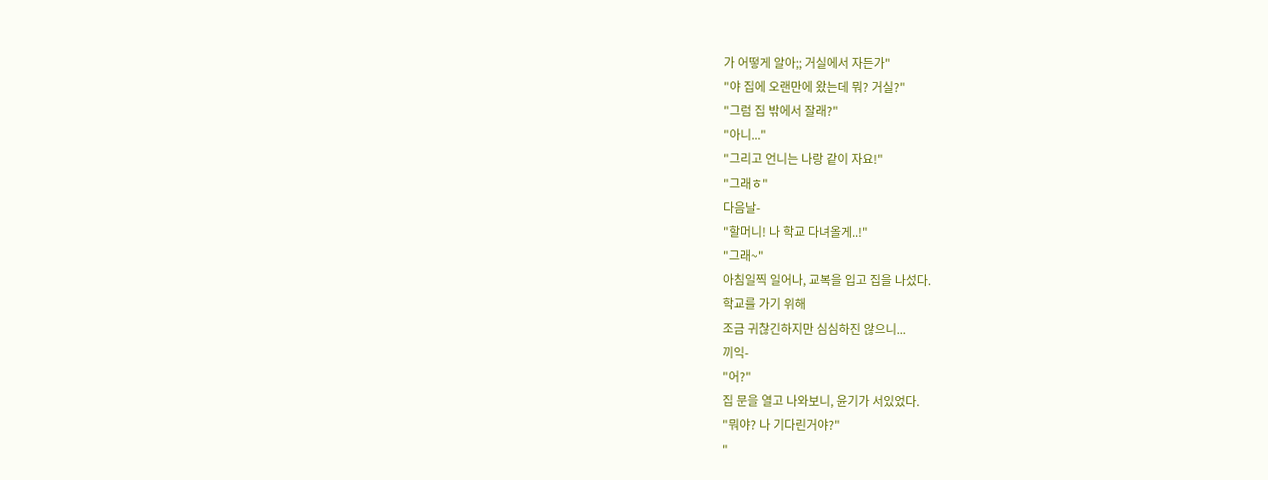가 어떻게 알아;; 거실에서 자든가"
"야 집에 오랜만에 왔는데 뭐? 거실?"
"그럼 집 밖에서 잘래?"
"아니..."
"그리고 언니는 나랑 같이 자요!"
"그래ㅎ"
다음날-
"할머니! 나 학교 다녀올게..!"
"그래~"
아침일찍 일어나, 교복을 입고 집을 나섰다.
학교를 가기 위해
조금 귀찮긴하지만 심심하진 않으니...
끼익-
"어?"
집 문을 열고 나와보니, 윤기가 서있었다.
"뭐야? 나 기다린거야?"
"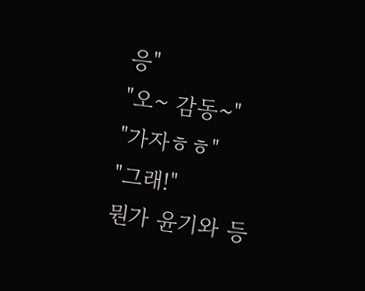응"
"오~ 감동~"
"가자ㅎㅎ"
"그래!"
뭔가 윤기와 등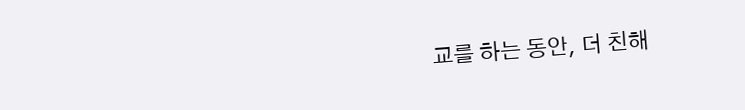교를 하는 동안, 더 친해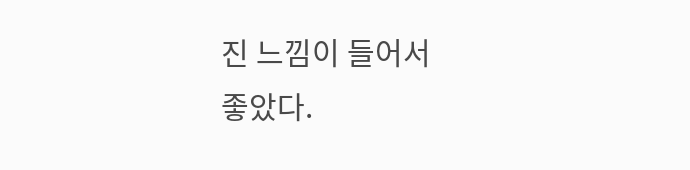진 느낌이 들어서
좋았다.